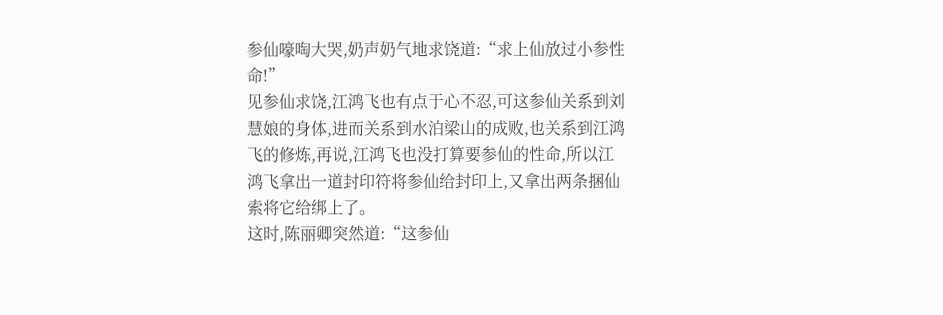参仙嚎啕大哭,奶声奶气地求饶道:“求上仙放过小参性命!”
见参仙求饶,江鸿飞也有点于心不忍,可这参仙关系到刘慧娘的身体,进而关系到水泊梁山的成败,也关系到江鸿飞的修炼,再说,江鸿飞也没打算要参仙的性命,所以江鸿飞拿出一道封印符将参仙给封印上,又拿出两条捆仙索将它给绑上了。
这时,陈丽卿突然道:“这参仙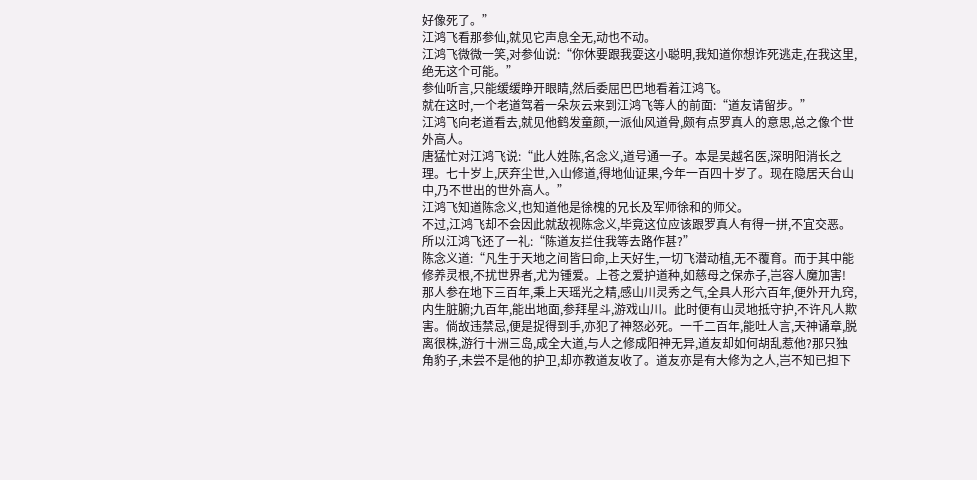好像死了。”
江鸿飞看那参仙,就见它声息全无,动也不动。
江鸿飞微微一笑,对参仙说:“你休要跟我耍这小聪明,我知道你想诈死逃走,在我这里,绝无这个可能。”
参仙听言,只能缓缓睁开眼睛,然后委屈巴巴地看着江鸿飞。
就在这时,一个老道驾着一朵灰云来到江鸿飞等人的前面:“道友请留步。”
江鸿飞向老道看去,就见他鹤发童颜,一派仙风道骨,颇有点罗真人的意思,总之像个世外高人。
唐猛忙对江鸿飞说:“此人姓陈,名念义,道号通一子。本是吴越名医,深明阳消长之理。七十岁上,厌弃尘世,入山修道,得地仙证果,今年一百四十岁了。现在隐居天台山中,乃不世出的世外高人。”
江鸿飞知道陈念义,也知道他是徐槐的兄长及军师徐和的师父。
不过,江鸿飞却不会因此就敌视陈念义,毕竟这位应该跟罗真人有得一拼,不宜交恶。
所以江鸿飞还了一礼:“陈道友拦住我等去路作甚?”
陈念义道:“凡生于天地之间皆曰命,上天好生,一切飞潜动植,无不覆育。而于其中能修养灵根,不扰世界者,尤为锺爱。上苍之爱护道种,如慈母之保赤子,岂容人魔加害!那人参在地下三百年,秉上天瑶光之精,感山川灵秀之气,全具人形六百年,便外开九窍,内生脏腑;九百年,能出地面,参拜星斗,游戏山川。此时便有山灵地抵守护,不许凡人欺害。倘故违禁忌,便是捉得到手,亦犯了神怒必死。一千二百年,能吐人言,天神诵章,脱离很株,游行十洲三岛,成全大道,与人之修成阳神无异,道友却如何胡乱惹他?那只独角豹子,未尝不是他的护卫,却亦教道友收了。道友亦是有大修为之人,岂不知已担下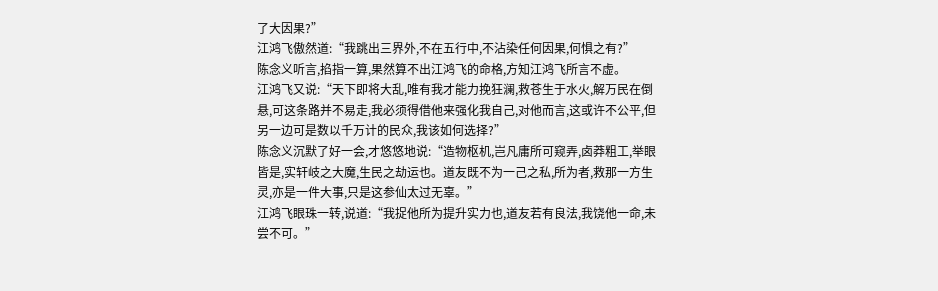了大因果?”
江鸿飞傲然道:“我跳出三界外,不在五行中,不沾染任何因果,何惧之有?”
陈念义听言,掐指一算,果然算不出江鸿飞的命格,方知江鸿飞所言不虚。
江鸿飞又说:“天下即将大乱,唯有我才能力挽狂澜,救苍生于水火,解万民在倒悬,可这条路并不易走,我必须得借他来强化我自己,对他而言,这或许不公平,但另一边可是数以千万计的民众,我该如何选择?”
陈念义沉默了好一会,才悠悠地说:“造物枢机,岂凡庸所可窥弄,卤莽粗工,举眼皆是,实轩岐之大魔,生民之劫运也。道友既不为一己之私,所为者,救那一方生灵,亦是一件大事,只是这参仙太过无辜。”
江鸿飞眼珠一转,说道:“我捉他所为提升实力也,道友若有良法,我饶他一命,未尝不可。”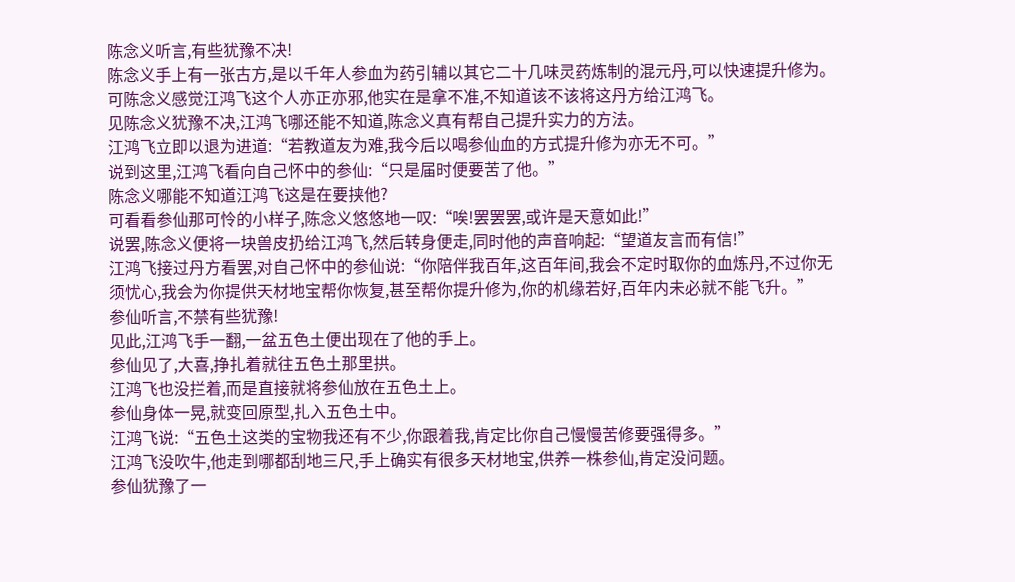陈念义听言,有些犹豫不决!
陈念义手上有一张古方,是以千年人参血为药引辅以其它二十几味灵药炼制的混元丹,可以快速提升修为。
可陈念义感觉江鸿飞这个人亦正亦邪,他实在是拿不准,不知道该不该将这丹方给江鸿飞。
见陈念义犹豫不决,江鸿飞哪还能不知道,陈念义真有帮自己提升实力的方法。
江鸿飞立即以退为进道:“若教道友为难,我今后以喝参仙血的方式提升修为亦无不可。”
说到这里,江鸿飞看向自己怀中的参仙:“只是届时便要苦了他。”
陈念义哪能不知道江鸿飞这是在要挟他?
可看看参仙那可怜的小样子,陈念义悠悠地一叹:“唉!罢罢罢,或许是天意如此!”
说罢,陈念义便将一块兽皮扔给江鸿飞,然后转身便走,同时他的声音响起:“望道友言而有信!”
江鸿飞接过丹方看罢,对自己怀中的参仙说:“你陪伴我百年,这百年间,我会不定时取你的血炼丹,不过你无须忧心,我会为你提供天材地宝帮你恢复,甚至帮你提升修为,你的机缘若好,百年内未必就不能飞升。”
参仙听言,不禁有些犹豫!
见此,江鸿飞手一翻,一盆五色土便出现在了他的手上。
参仙见了,大喜,挣扎着就往五色土那里拱。
江鸿飞也没拦着,而是直接就将参仙放在五色土上。
参仙身体一晃,就变回原型,扎入五色土中。
江鸿飞说:“五色土这类的宝物我还有不少,你跟着我,肯定比你自己慢慢苦修要强得多。”
江鸿飞没吹牛,他走到哪都刮地三尺,手上确实有很多天材地宝,供养一株参仙,肯定没问题。
参仙犹豫了一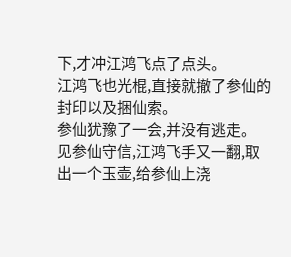下,才冲江鸿飞点了点头。
江鸿飞也光棍,直接就撤了参仙的封印以及捆仙索。
参仙犹豫了一会,并没有逃走。
见参仙守信,江鸿飞手又一翻,取出一个玉壶,给参仙上浇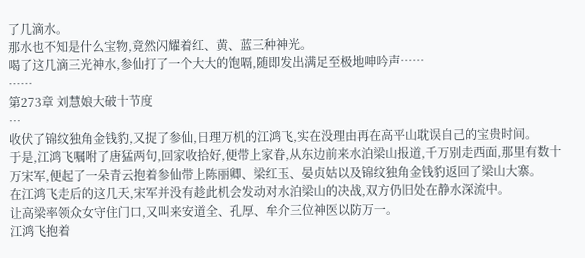了几滴水。
那水也不知是什么宝物,竟然闪耀着红、黄、蓝三种神光。
喝了这几滴三光神水,参仙打了一个大大的饱嗝,随即发出满足至极地呻吟声……
……
第273章 刘慧娘大破十节度
…
收伏了锦纹独角金钱豹,又捉了参仙,日理万机的江鸿飞,实在没理由再在高平山耽误自己的宝贵时间。
于是,江鸿飞嘱咐了唐猛两句,回家收拾好,便带上家眷,从东边前来水泊梁山报道,千万别走西面,那里有数十万宋军,便起了一朵青云抱着参仙带上陈丽卿、梁红玉、晏贞姑以及锦纹独角金钱豹返回了梁山大寨。
在江鸿飞走后的这几天,宋军并没有趁此机会发动对水泊梁山的决战,双方仍旧处在静水深流中。
让高梁率领众女守住门口,又叫来安道全、孔厚、牟介三位神医以防万一。
江鸿飞抱着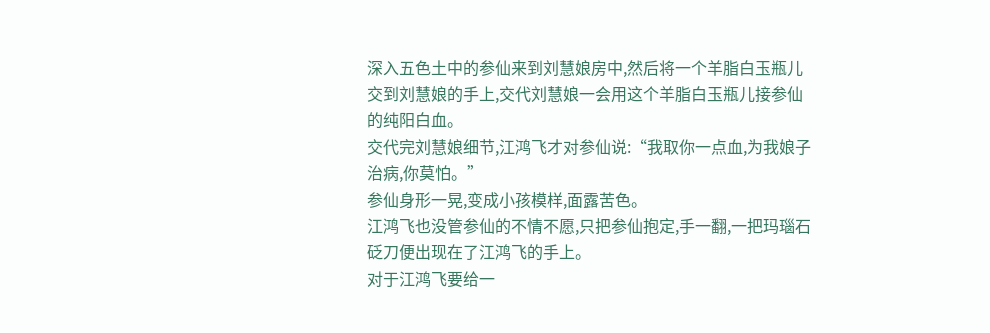深入五色土中的参仙来到刘慧娘房中,然后将一个羊脂白玉瓶儿交到刘慧娘的手上,交代刘慧娘一会用这个羊脂白玉瓶儿接参仙的纯阳白血。
交代完刘慧娘细节,江鸿飞才对参仙说:“我取你一点血,为我娘子治病,你莫怕。”
参仙身形一晃,变成小孩模样,面露苦色。
江鸿飞也没管参仙的不情不愿,只把参仙抱定,手一翻,一把玛瑙石砭刀便出现在了江鸿飞的手上。
对于江鸿飞要给一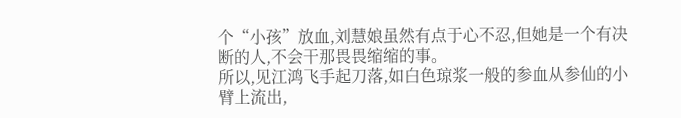个“小孩”放血,刘慧娘虽然有点于心不忍,但她是一个有决断的人,不会干那畏畏缩缩的事。
所以,见江鸿飞手起刀落,如白色琼浆一般的参血从参仙的小臂上流出,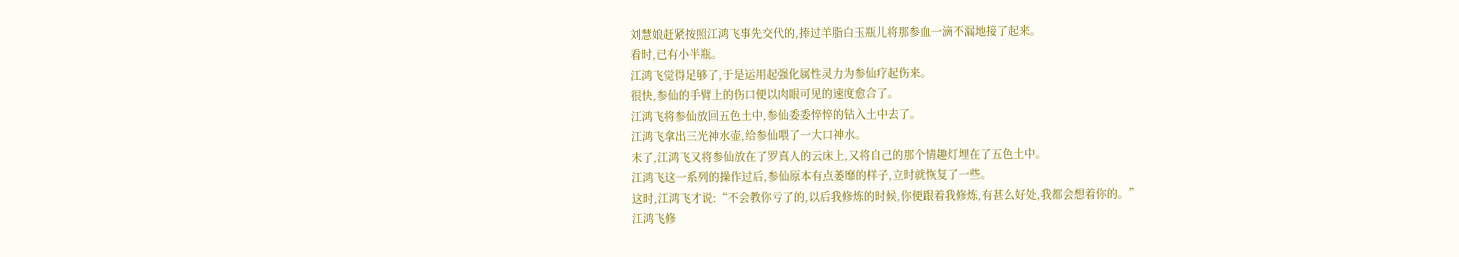刘慧娘赶紧按照江鸿飞事先交代的,捧过羊脂白玉瓶儿将那参血一滴不漏地接了起来。
看时,已有小半瓶。
江鸿飞觉得足够了,于是运用起强化属性灵力为参仙疗起伤来。
很快,参仙的手臂上的伤口便以肉眼可见的速度愈合了。
江鸿飞将参仙放回五色土中,参仙委委悴悴的钻入土中去了。
江鸿飞拿出三光神水壶,给参仙喂了一大口神水。
末了,江鸿飞又将参仙放在了罗真人的云床上,又将自己的那个情趣灯埋在了五色土中。
江鸿飞这一系列的操作过后,参仙原本有点萎靡的样子,立时就恢复了一些。
这时,江鸿飞才说:“不会教你亏了的,以后我修炼的时候,你便跟着我修炼,有甚么好处,我都会想着你的。”
江鸿飞修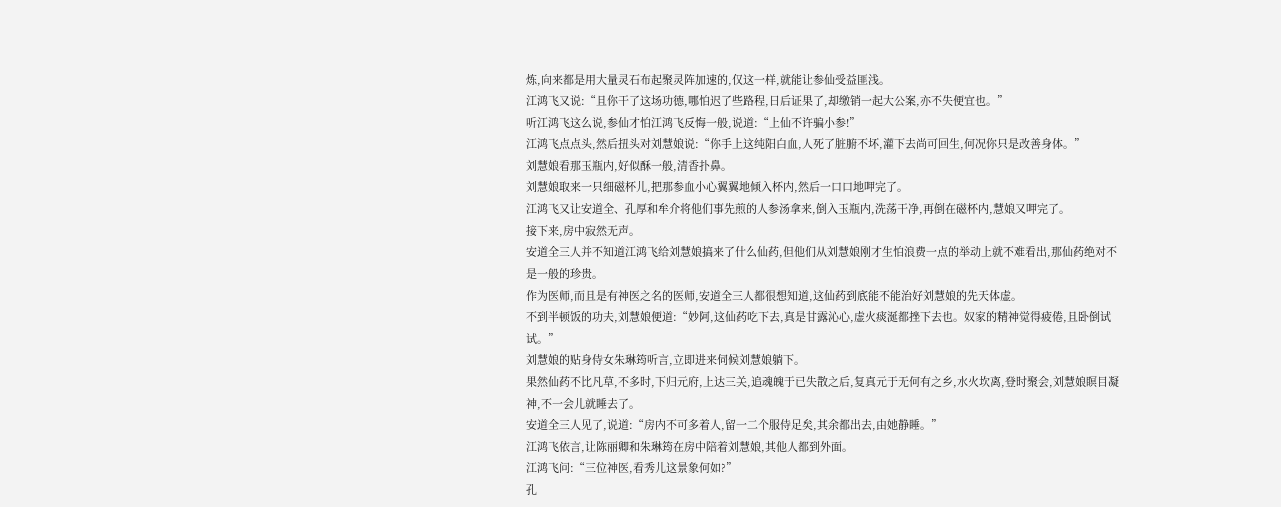炼,向来都是用大量灵石布起聚灵阵加速的,仅这一样,就能让参仙受益匪浅。
江鸿飞又说:“且你干了这场功德,哪怕迟了些路程,日后证果了,却缴销一起大公案,亦不失便宜也。”
听江鸿飞这么说,参仙才怕江鸿飞反悔一般,说道:“上仙不许骗小参!”
江鸿飞点点头,然后扭头对刘慧娘说:“你手上这纯阳白血,人死了脏腑不坏,灌下去尚可回生,何况你只是改善身体。”
刘慧娘看那玉瓶内,好似酥一般,清香扑鼻。
刘慧娘取来一只细磁杯儿,把那参血小心翼翼地倾入杯内,然后一口口地呷完了。
江鸿飞又让安道全、孔厚和牟介将他们事先煎的人参汤拿来,倒入玉瓶内,洗荡干净,再倒在磁杯内,慧娘又呷完了。
接下来,房中寂然无声。
安道全三人并不知道江鸿飞给刘慧娘搞来了什么仙药,但他们从刘慧娘刚才生怕浪费一点的举动上就不难看出,那仙药绝对不是一般的珍贵。
作为医师,而且是有神医之名的医师,安道全三人都很想知道,这仙药到底能不能治好刘慧娘的先天体虚。
不到半顿饭的功夫,刘慧娘便道:“妙阿,这仙药吃下去,真是甘露沁心,虚火痰涎都挫下去也。奴家的精神觉得疲倦,且卧倒试试。”
刘慧娘的贴身侍女朱琳筠听言,立即进来伺候刘慧娘躺下。
果然仙药不比凡草,不多时,下归元府,上达三关,追魂魄于已失散之后,复真元于无何有之乡,水火坎离,登时聚会,刘慧娘瞑目凝神,不一会儿就睡去了。
安道全三人见了,说道:“房内不可多着人,留一二个服侍足矣,其余都出去,由她静睡。”
江鸿飞依言,让陈丽卿和朱琳筠在房中陪着刘慧娘,其他人都到外面。
江鸿飞问:“三位神医,看秀儿这景象何如?”
孔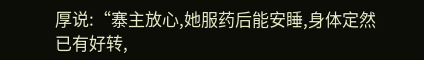厚说:“寨主放心,她服药后能安睡,身体定然已有好转,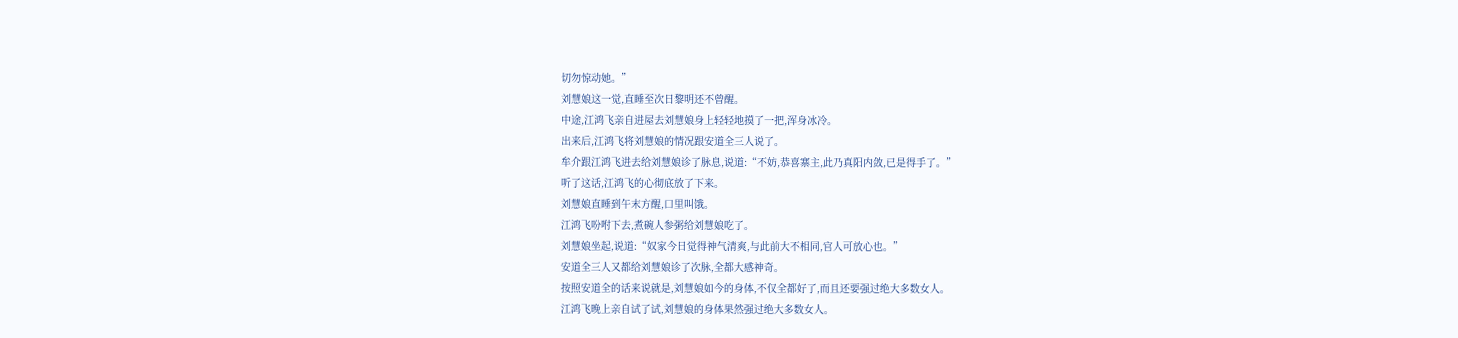切勿惊动她。”
刘慧娘这一觉,直睡至次日黎明还不曾醒。
中途,江鸿飞亲自进屋去刘慧娘身上轻轻地摸了一把,浑身冰冷。
出来后,江鸿飞将刘慧娘的情况跟安道全三人说了。
牟介跟江鸿飞进去给刘慧娘诊了脉息,说道:“不妨,恭喜寨主,此乃真阳内敛,已是得手了。”
听了这话,江鸿飞的心彻底放了下来。
刘慧娘直睡到午末方醒,口里叫饿。
江鸿飞吩咐下去,煮碗人参粥给刘慧娘吃了。
刘慧娘坐起,说道:“奴家今日觉得神气清爽,与此前大不相同,官人可放心也。”
安道全三人又都给刘慧娘诊了次脉,全都大感神奇。
按照安道全的话来说就是,刘慧娘如今的身体,不仅全都好了,而且还要强过绝大多数女人。
江鸿飞晚上亲自试了试,刘慧娘的身体果然强过绝大多数女人。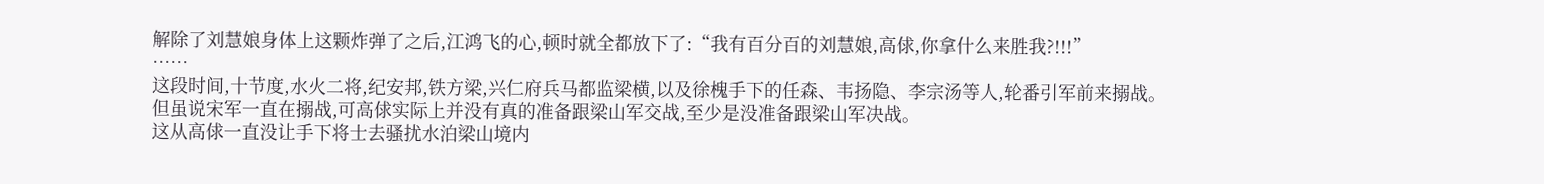解除了刘慧娘身体上这颗炸弹了之后,江鸿飞的心,顿时就全都放下了:“我有百分百的刘慧娘,高俅,你拿什么来胜我?!!!”
……
这段时间,十节度,水火二将,纪安邦,铁方梁,兴仁府兵马都监梁横,以及徐槐手下的任森、韦扬隐、李宗汤等人,轮番引军前来搦战。
但虽说宋军一直在搦战,可高俅实际上并没有真的准备跟梁山军交战,至少是没准备跟梁山军决战。
这从高俅一直没让手下将士去骚扰水泊梁山境内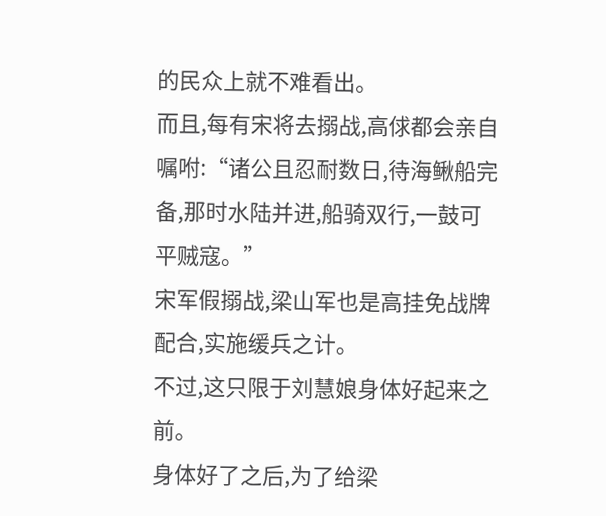的民众上就不难看出。
而且,每有宋将去搦战,高俅都会亲自嘱咐:“诸公且忍耐数日,待海鳅船完备,那时水陆并进,船骑双行,一鼓可平贼寇。”
宋军假搦战,梁山军也是高挂免战牌配合,实施缓兵之计。
不过,这只限于刘慧娘身体好起来之前。
身体好了之后,为了给梁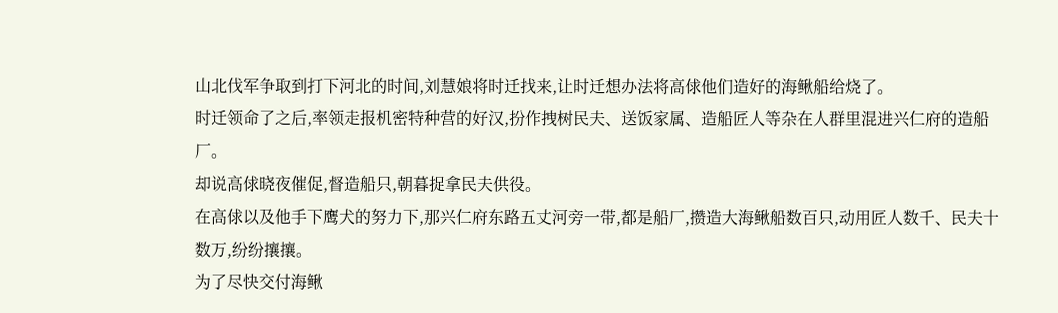山北伐军争取到打下河北的时间,刘慧娘将时迁找来,让时迁想办法将高俅他们造好的海鳅船给烧了。
时迁领命了之后,率领走报机密特种营的好汉,扮作拽树民夫、送饭家属、造船匠人等杂在人群里混进兴仁府的造船厂。
却说高俅晓夜催促,督造船只,朝暮捉拿民夫供役。
在高俅以及他手下鹰犬的努力下,那兴仁府东路五丈河旁一带,都是船厂,攒造大海鳅船数百只,动用匠人数千、民夫十数万,纷纷攘攘。
为了尽快交付海鳅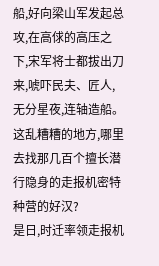船,好向梁山军发起总攻,在高俅的高压之下,宋军将士都拔出刀来,唬吓民夫、匠人,无分星夜,连轴造船。
这乱糟糟的地方,哪里去找那几百个擅长潜行隐身的走报机密特种营的好汉?
是日,时迁率领走报机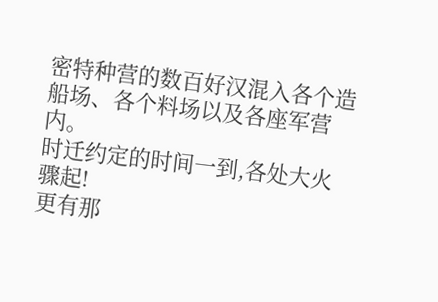密特种营的数百好汉混入各个造船场、各个料场以及各座军营内。
时迁约定的时间一到,各处大火骤起!
更有那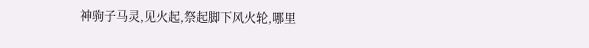神驹子马灵,见火起,祭起脚下风火轮,哪里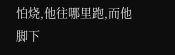怕烧,他往哪里跑,而他脚下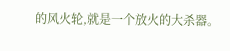的风火轮,就是一个放火的大杀器。